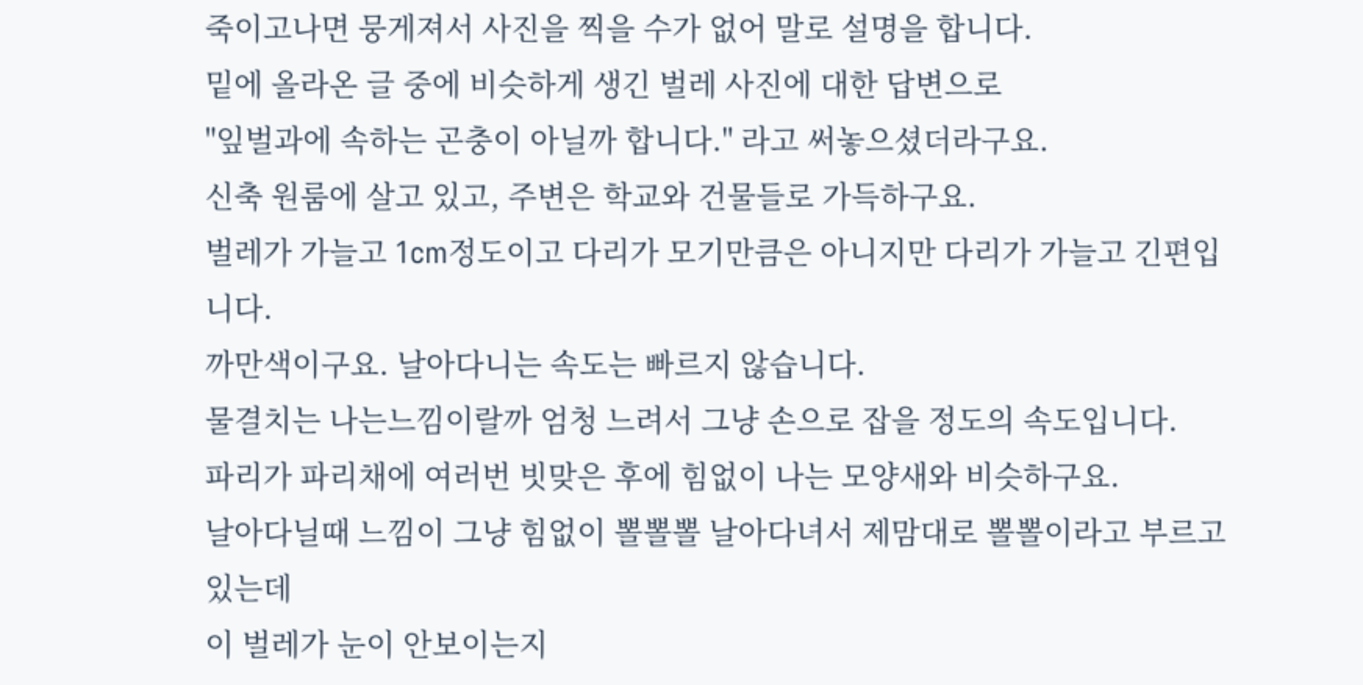죽이고나면 뭉게져서 사진을 찍을 수가 없어 말로 설명을 합니다.
밑에 올라온 글 중에 비슷하게 생긴 벌레 사진에 대한 답변으로
"잎벌과에 속하는 곤충이 아닐까 합니다." 라고 써놓으셨더라구요.
신축 원룸에 살고 있고, 주변은 학교와 건물들로 가득하구요.
벌레가 가늘고 1cm정도이고 다리가 모기만큼은 아니지만 다리가 가늘고 긴편입니다.
까만색이구요. 날아다니는 속도는 빠르지 않습니다.
물결치는 나는느낌이랄까 엄청 느려서 그냥 손으로 잡을 정도의 속도입니다.
파리가 파리채에 여러번 빗맞은 후에 힘없이 나는 모양새와 비슷하구요.
날아다닐때 느낌이 그냥 힘없이 뽈뽈뽈 날아다녀서 제맘대로 뽈뽈이라고 부르고있는데
이 벌레가 눈이 안보이는지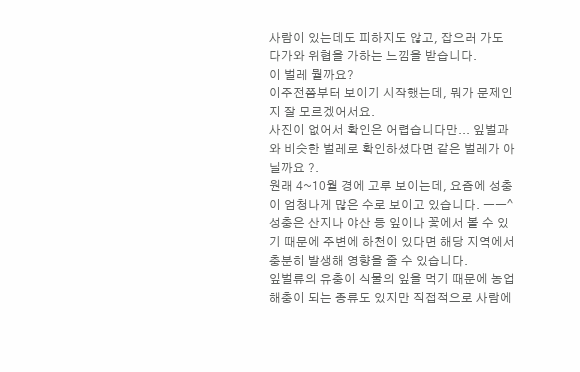사람이 있는데도 피하지도 않고, 잡으러 가도 다가와 위협을 가하는 느낌을 받습니다.
이 벌레 뭘까요?
이주전쯤부터 보이기 시작했는데, 뭐가 문제인지 잘 모르겠어서요.
사진이 없어서 확인은 어렵습니다만... 잎벌과와 비슷한 벌레로 확인하셨다면 같은 벌레가 아닐까요 ?.
원래 4~10월 경에 고루 보이는데, 요즘에 성충이 엄청나게 많은 수로 보이고 있습니다. ㅡㅡ^
성충은 산지나 야산 등 잎이나 꽃에서 볼 수 있기 때문에 주변에 하천이 있다면 해당 지역에서 충분히 발생해 영향을 줄 수 있습니다.
잎벌류의 유충이 식물의 잎을 먹기 때문에 농업해충이 되는 종류도 있지만 직접적으로 사람에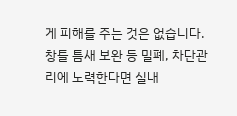게 피해를 주는 것은 없습니다.
창틀 틈새 보완 등 밀폐, 차단관리에 노력한다면 실내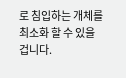로 침입하는 개체를 최소화 할 수 있을 겁니다.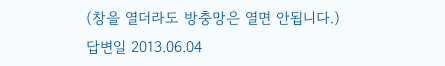(창을 열더라도 방충망은 열면 안됩니다.)
답변일 2013.06.04